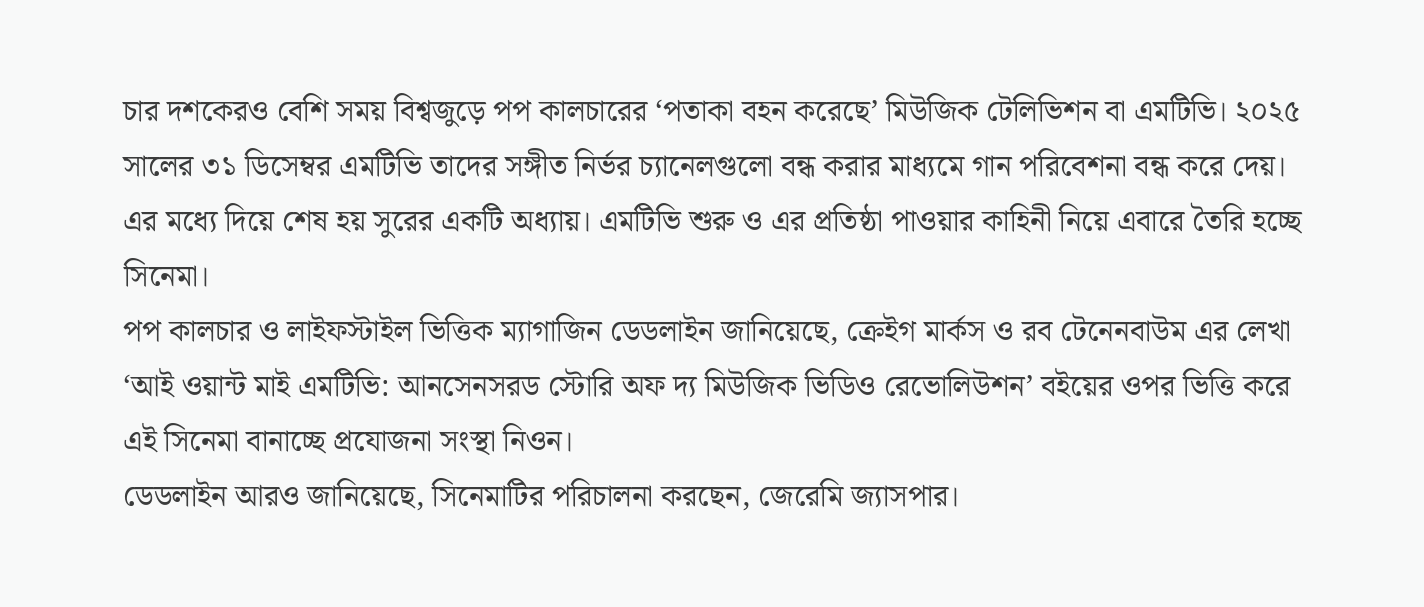চার দশকেরও বেশি সময় বিশ্বজুড়ে পপ কালচারের ‘পতাকা বহন করেছে’ মিউজিক টেলিভিশন বা এমটিভি। ২০২৫ সালের ৩১ ডিসেম্বর এমটিভি তাদের সঙ্গীত নির্ভর চ্যানেলগুলো বন্ধ করার মাধ্যমে গান পরিবেশনা বন্ধ করে দেয়। এর মধ্যে দিয়ে শেষ হয় সুরের একটি অধ্যায়। এমটিভি শুরু ও এর প্রতিষ্ঠা পাওয়ার কাহিনী নিয়ে এবারে তৈরি হচ্ছে সিনেমা।
পপ কালচার ও লাইফস্টাইল ভিত্তিক ম্যাগাজিন ডেডলাইন জানিয়েছে, ক্রেইগ মার্কস ও রব টেনেনবাউম এর লেখা ‘আই ওয়ান্ট মাই এমটিভি: আনসেনসরড স্টোরি অফ দ্য মিউজিক ভিডিও রেভোলিউশন’ বইয়ের ওপর ভিত্তি করে এই সিনেমা বানাচ্ছে প্রযোজনা সংস্থা নিওন।
ডেডলাইন আরও জানিয়েছে, সিনেমাটির পরিচালনা করছেন, জেরেমি জ্যাসপার।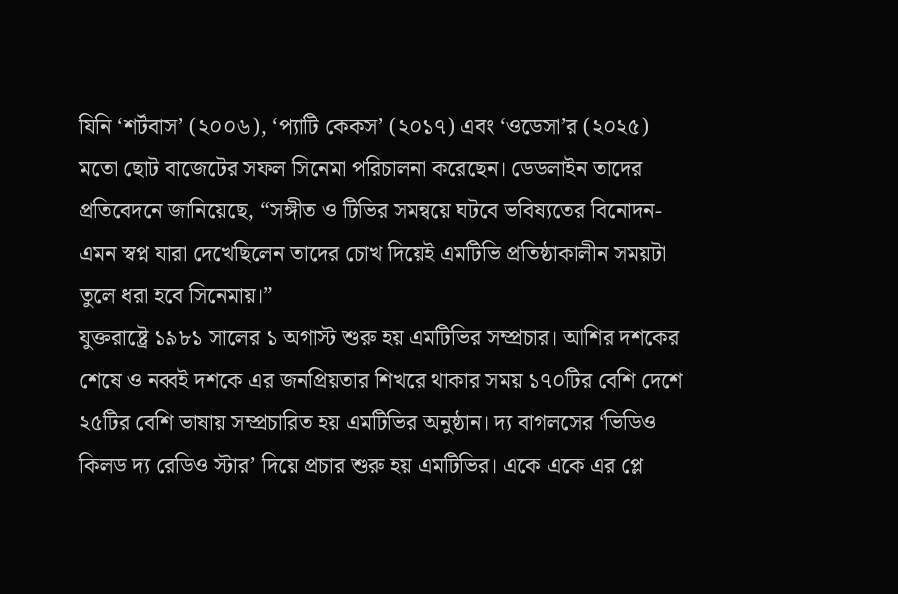যিনি ‘শর্টবাস’ (২০০৬), ‘প্যাটি কেকস’ (২০১৭) এবং ‘ওডেসা’র (২০২৫) মতো ছোট বাজেটের সফল সিনেমা পরিচালনা করেছেন। ডেডলাইন তাদের প্রতিবেদনে জানিয়েছে, “সঙ্গীত ও টিভির সমন্বয়ে ঘটবে ভবিষ্যতের বিনোদন- এমন স্বপ্ন যারা দেখেছিলেন তাদের চোখ দিয়েই এমটিভি প্রতিষ্ঠাকালীন সময়টা তুলে ধরা হবে সিনেমায়।”
যুক্তরাষ্ট্রে ১৯৮১ সালের ১ অগাস্ট শুরু হয় এমটিভির সম্প্রচার। আশির দশকের শেষে ও নব্বই দশকে এর জনপ্রিয়তার শিখরে থাকার সময় ১৭০টির বেশি দেশে ২৫টির বেশি ভাষায় সম্প্রচারিত হয় এমটিভির অনুষ্ঠান। দ্য বাগলসের ‘ভিডিও কিলড দ্য রেডিও স্টার’ দিয়ে প্রচার শুরু হয় এমটিভির। একে একে এর প্লে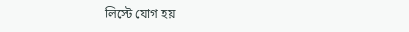লিস্টে যোগ হয়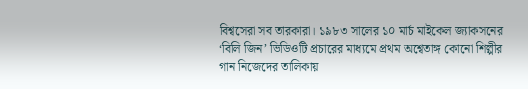বিশ্বসেরা সব তারকারা। ১৯৮৩ সালের ১০ মার্চ মাইকেল জ্যাকসনের ‘বিলি জিন’ ভিডিওটি প্রচারের মাধ্যমে প্রথম অশ্বেতাঙ্গ কোনো শিল্পীর গান নিজেদের তালিকায়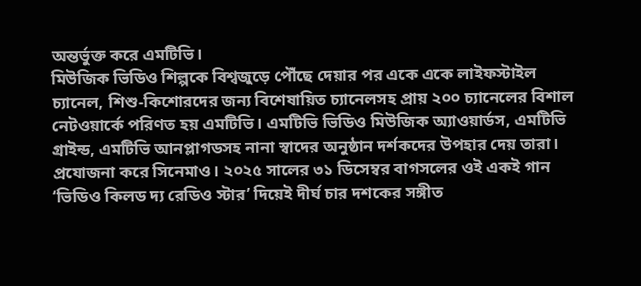অন্তর্ভুক্ত করে এমটিভি।
মিউজিক ভিডিও শিল্পকে বিশ্বজুড়ে পৌঁছে দেয়ার পর একে একে লাইফস্টাইল চ্যানেল, শিশু-কিশোরদের জন্য বিশেষায়িত চ্যানেলসহ প্রায় ২০০ চ্যানেলের বিশাল নেটওয়ার্কে পরিণত হয় এমটিভি। এমটিভি ভিডিও মিউজিক অ্যাওয়ার্ডস, এমটিভি গ্রাইন্ড, এমটিভি আনপ্লাগডসহ নানা স্বাদের অনুষ্ঠান দর্শকদের উপহার দেয় তারা। প্রযোজনা করে সিনেমাও। ২০২৫ সালের ৩১ ডিসেম্বর বাগসলের ওই একই গান ‘ভিডিও কিলড দ্য রেডিও স্টার’ দিয়েই দীর্ঘ চার দশকের সঙ্গীত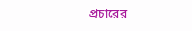প্রচারের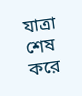যাত্রা শেষ করে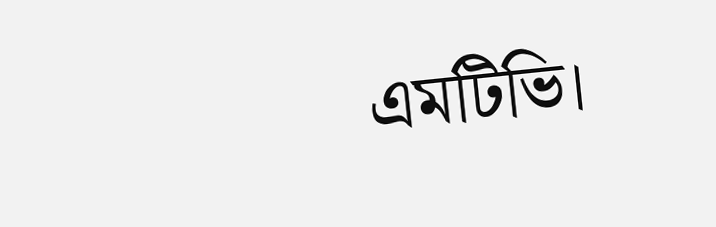এমটিভি।